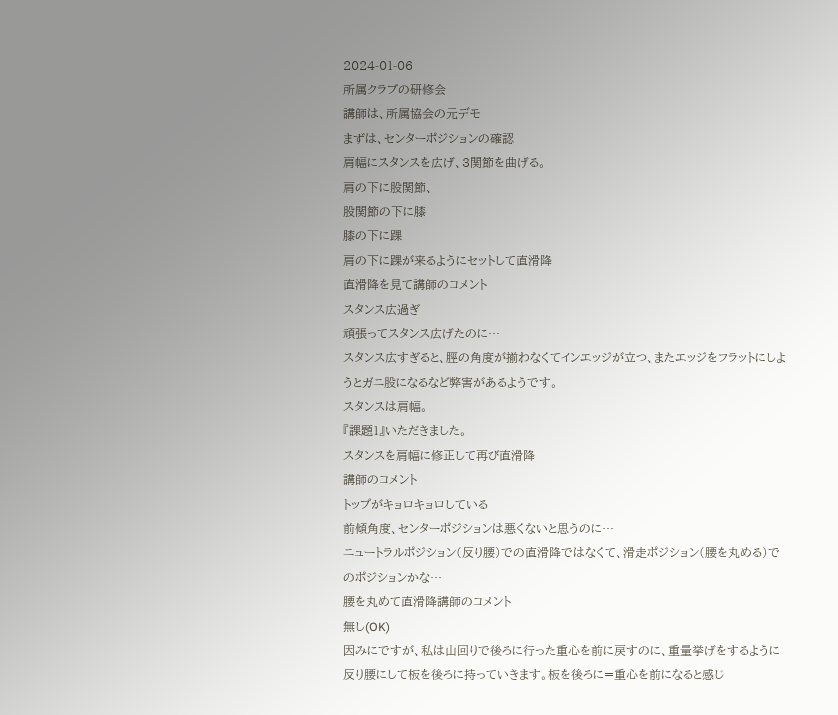2024-01-06
所属クラブの研修会
講師は、所属協会の元デモ
まずは、センターポジションの確認
肩幅にスタンスを広げ、3関節を曲げる。
肩の下に股関節、
股関節の下に膝
膝の下に踝
肩の下に踝が来るようにセットして直滑降
直滑降を見て講師のコメント
スタンス広過ぎ
頑張ってスタンス広げたのに…
スタンス広すぎると、脛の角度が揃わなくてインエッジが立つ、またエッジをフラットにしようとガニ股になるなど弊害があるようです。
スタンスは肩幅。
『課題1』いただきました。
スタンスを肩幅に修正して再び直滑降
講師のコメント
トップがキョロキョロしている
前傾角度、センターポジションは悪くないと思うのに…
ニュートラルポジション(反り腰)での直滑降ではなくて、滑走ポジション(腰を丸める)でのポジションかな…
腰を丸めて直滑降講師のコメント
無し(OK)
因みにですが、私は山回りで後ろに行った重心を前に戻すのに、重量挙げをするように反り腰にして板を後ろに持っていきます。板を後ろに=重心を前になると感じ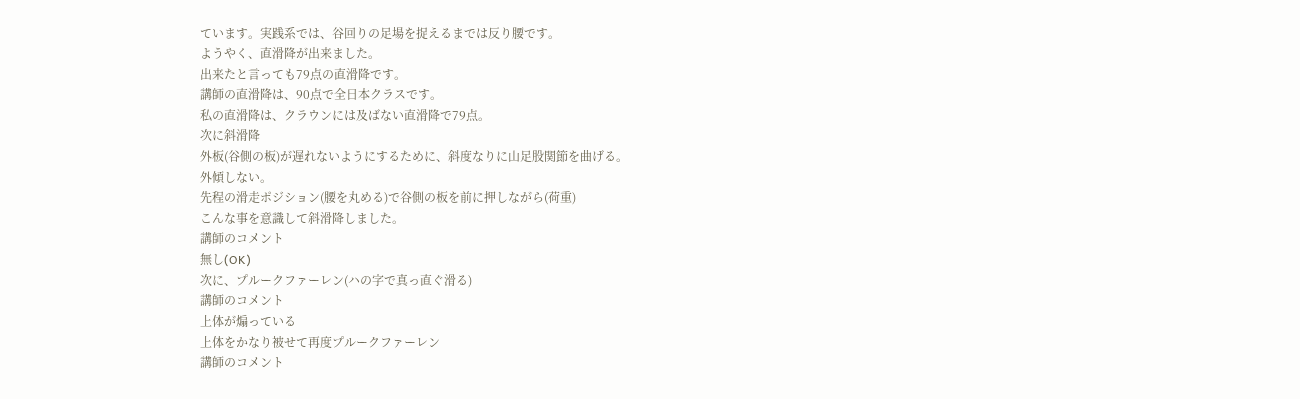ています。実践系では、谷回りの足場を捉えるまでは反り腰です。
ようやく、直滑降が出来ました。
出来たと言っても79点の直滑降です。
講師の直滑降は、90点で全日本クラスです。
私の直滑降は、クラウンには及ばない直滑降で79点。
次に斜滑降
外板(谷側の板)が遅れないようにするために、斜度なりに山足股関節を曲げる。
外傾しない。
先程の滑走ポジション(腰を丸める)で谷側の板を前に押しながら(荷重)
こんな事を意識して斜滑降しました。
講師のコメント
無し(OK)
次に、プルークファーレン(ハの字で真っ直ぐ滑る)
講師のコメント
上体が煽っている
上体をかなり被せて再度プルークファーレン
講師のコメント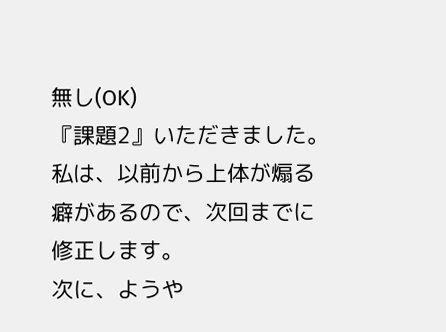無し(OK)
『課題2』いただきました。
私は、以前から上体が煽る癖があるので、次回までに修正します。
次に、ようや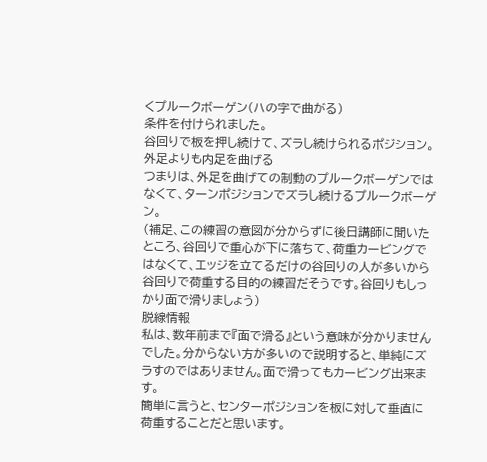くプルークボーゲン(ハの字で曲がる)
条件を付けられました。
谷回りで板を押し続けて、ズラし続けられるポジション。
外足よりも内足を曲げる
つまりは、外足を曲げての制動のプルークボーゲンではなくて、ターンポジションでズラし続けるプルークボーゲン。
(補足、この練習の意図が分からずに後日講師に聞いたところ、谷回りで重心が下に落ちて、荷重カービングではなくて、エッジを立てるだけの谷回りの人が多いから谷回りで荷重する目的の練習だそうです。谷回りもしっかり面で滑りましょう)
脱線情報
私は、数年前まで『面で滑る』という意味が分かりませんでした。分からない方が多いので説明すると、単純にズラすのではありません。面で滑ってもカービング出来ます。
簡単に言うと、センターポジションを板に対して垂直に荷重することだと思います。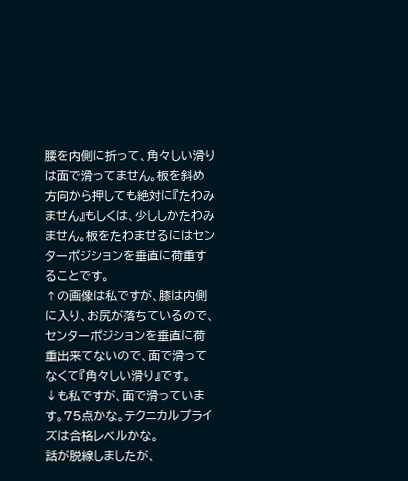腰を内側に折って、角々しい滑りは面で滑ってません。板を斜め方向から押しても絶対に『たわみません』もしくは、少ししかたわみません。板をたわませるにはセンターポジションを垂直に荷重することです。
↑の画像は私ですが、膝は内側に入り、お尻が落ちているので、センターポジションを垂直に荷重出来てないので、面で滑ってなくて『角々しい滑り』です。
↓も私ですが、面で滑っています。75点かな。テクニカルプライズは合格レベルかな。
話が脱線しましたが、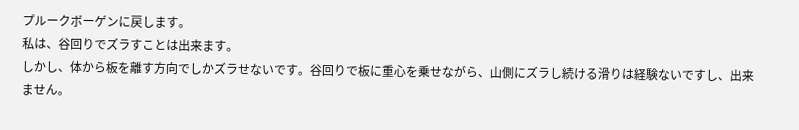プルークボーゲンに戻します。
私は、谷回りでズラすことは出来ます。
しかし、体から板を離す方向でしかズラせないです。谷回りで板に重心を乗せながら、山側にズラし続ける滑りは経験ないですし、出来ません。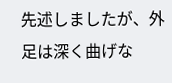先述しましたが、外足は深く曲げな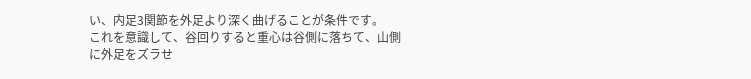い、内足3関節を外足より深く曲げることが条件です。
これを意識して、谷回りすると重心は谷側に落ちて、山側に外足をズラせ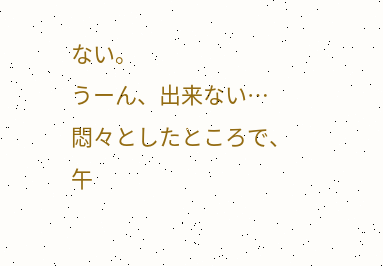ない。
うーん、出来ない…
悶々としたところで、午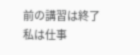前の講習は終了
私は仕事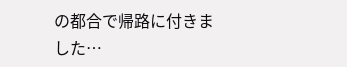の都合で帰路に付きました…